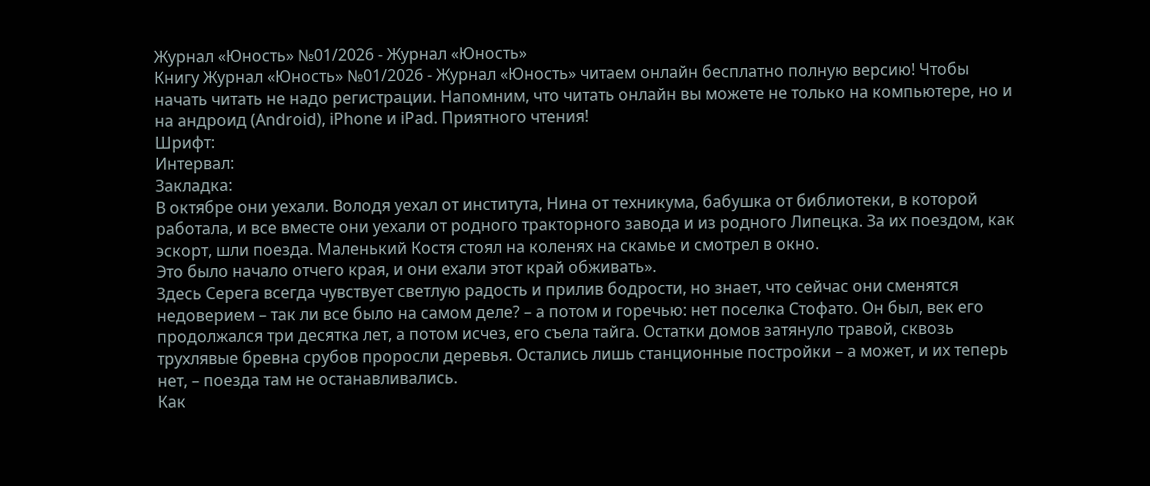Журнал «Юность» №01/2026 - Журнал «Юность»
Книгу Журнал «Юность» №01/2026 - Журнал «Юность» читаем онлайн бесплатно полную версию! Чтобы начать читать не надо регистрации. Напомним, что читать онлайн вы можете не только на компьютере, но и на андроид (Android), iPhone и iPad. Приятного чтения!
Шрифт:
Интервал:
Закладка:
В октябре они уехали. Володя уехал от института, Нина от техникума, бабушка от библиотеки, в которой работала, и все вместе они уехали от родного тракторного завода и из родного Липецка. За их поездом, как эскорт, шли поезда. Маленький Костя стоял на коленях на скамье и смотрел в окно.
Это было начало отчего края, и они ехали этот край обживать».
Здесь Серега всегда чувствует светлую радость и прилив бодрости, но знает, что сейчас они сменятся недоверием – так ли все было на самом деле? – а потом и горечью: нет поселка Стофато. Он был, век его продолжался три десятка лет, а потом исчез, его съела тайга. Остатки домов затянуло травой, сквозь трухлявые бревна срубов проросли деревья. Остались лишь станционные постройки – а может, и их теперь нет, – поезда там не останавливались.
Как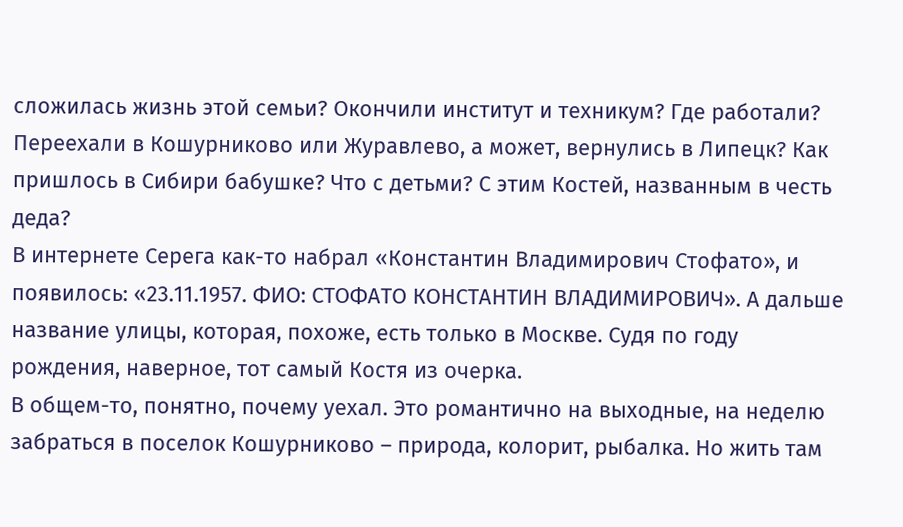сложилась жизнь этой семьи? Окончили институт и техникум? Где работали? Переехали в Кошурниково или Журавлево, а может, вернулись в Липецк? Как пришлось в Сибири бабушке? Что с детьми? С этим Костей, названным в честь деда?
В интернете Серега как-то набрал «Константин Владимирович Стофато», и появилось: «23.11.1957. ФИО: СТОФАТО КОНСТАНТИН ВЛАДИМИРОВИЧ». А дальше название улицы, которая, похоже, есть только в Москве. Судя по году рождения, наверное, тот самый Костя из очерка.
В общем-то, понятно, почему уехал. Это романтично на выходные, на неделю забраться в поселок Кошурниково – природа, колорит, рыбалка. Но жить там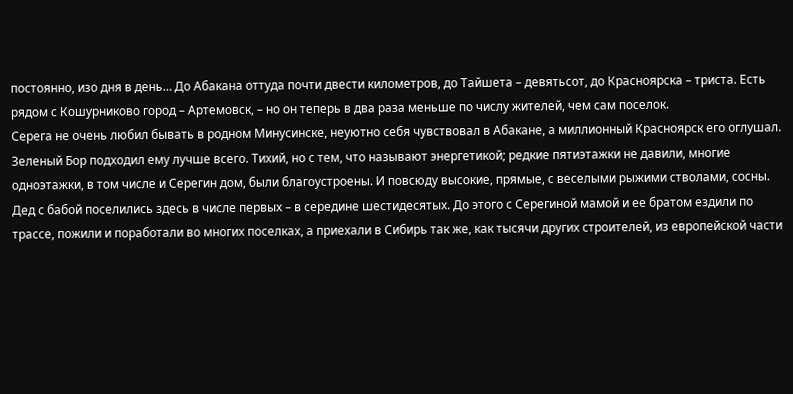постоянно, изо дня в день… До Абакана оттуда почти двести километров, до Тайшета – девятьсот, до Красноярска – триста. Есть рядом с Кошурниково город – Артемовск, – но он теперь в два раза меньше по числу жителей, чем сам поселок.
Серега не очень любил бывать в родном Минусинске, неуютно себя чувствовал в Абакане, а миллионный Красноярск его оглушал. Зеленый Бор подходил ему лучше всего. Тихий, но с тем, что называют энергетикой; редкие пятиэтажки не давили, многие одноэтажки, в том числе и Серегин дом, были благоустроены. И повсюду высокие, прямые, с веселыми рыжими стволами, сосны.
Дед с бабой поселились здесь в числе первых – в середине шестидесятых. До этого с Серегиной мамой и ее братом ездили по трассе, пожили и поработали во многих поселках, а приехали в Сибирь так же, как тысячи других строителей, из европейской части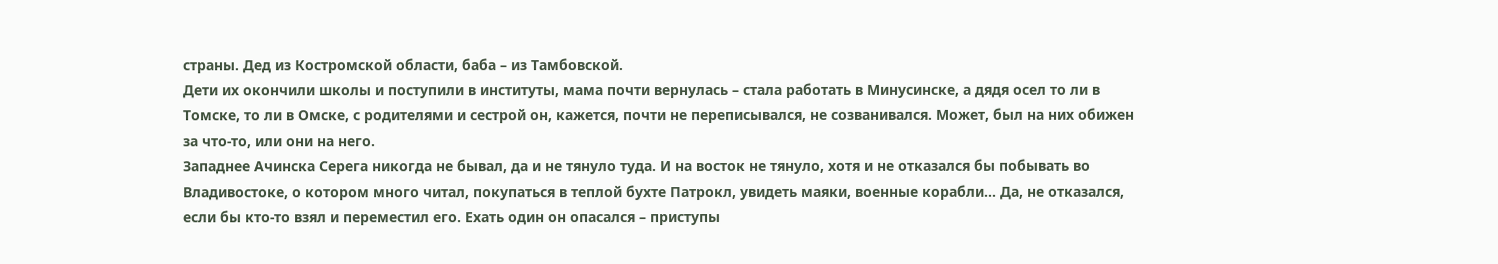страны. Дед из Костромской области, баба – из Тамбовской.
Дети их окончили школы и поступили в институты, мама почти вернулась – стала работать в Минусинске, а дядя осел то ли в Томске, то ли в Омске, с родителями и сестрой он, кажется, почти не переписывался, не созванивался. Может, был на них обижен за что-то, или они на него.
Западнее Ачинска Серега никогда не бывал, да и не тянуло туда. И на восток не тянуло, хотя и не отказался бы побывать во Владивостоке, о котором много читал, покупаться в теплой бухте Патрокл, увидеть маяки, военные корабли… Да, не отказался, если бы кто-то взял и переместил его. Ехать один он опасался – приступы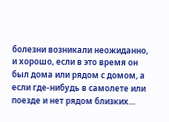болезни возникали неожиданно, и хорошо, если в это время он был дома или рядом с домом, а если где-нибудь в самолете или поезде и нет рядом близких…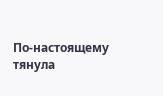По-настоящему тянула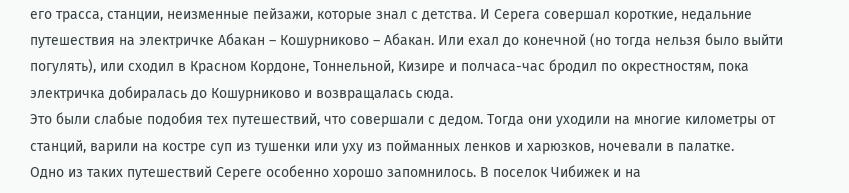его трасса, станции, неизменные пейзажи, которые знал с детства. И Серега совершал короткие, недальние путешествия на электричке Абакан – Кошурниково – Абакан. Или ехал до конечной (но тогда нельзя было выйти погулять), или сходил в Красном Кордоне, Тоннельной, Кизире и полчаса-час бродил по окрестностям, пока электричка добиралась до Кошурниково и возвращалась сюда.
Это были слабые подобия тех путешествий, что совершали с дедом. Тогда они уходили на многие километры от станций, варили на костре суп из тушенки или уху из пойманных ленков и харюзков, ночевали в палатке.
Одно из таких путешествий Сереге особенно хорошо запомнилось. В поселок Чибижек и на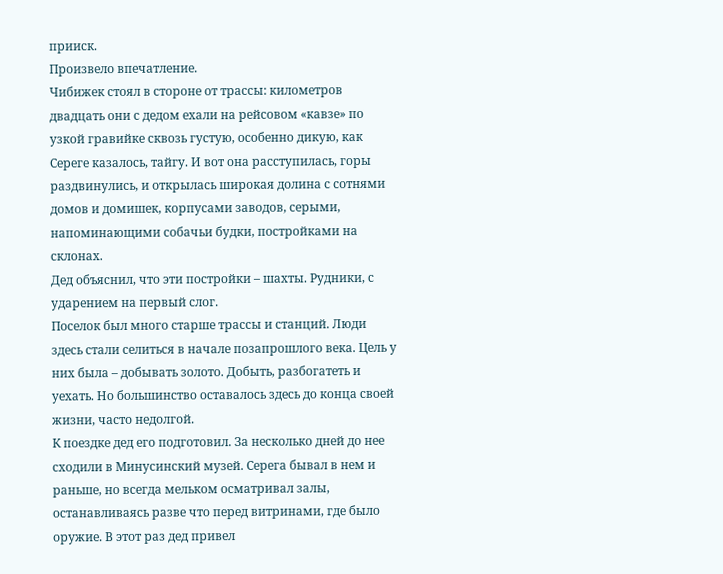прииск.
Произвело впечатление.
Чибижек стоял в стороне от трассы: километров двадцать они с дедом ехали на рейсовом «кавзе» по узкой гравийке сквозь густую, особенно дикую, как Сереге казалось, тайгу. И вот она расступилась, горы раздвинулись, и открылась широкая долина с сотнями домов и домишек, корпусами заводов, серыми, напоминающими собачьи будки, постройками на склонах.
Дед объяснил, что эти постройки – шахты. Рудники, с ударением на первый слог.
Поселок был много старше трассы и станций. Люди здесь стали селиться в начале позапрошлого века. Цель у них была – добывать золото. Добыть, разбогатеть и уехать. Но большинство оставалось здесь до конца своей жизни, часто недолгой.
К поездке дед его подготовил. За несколько дней до нее сходили в Минусинский музей. Серега бывал в нем и раньше, но всегда мельком осматривал залы, останавливаясь разве что перед витринами, где было оружие. В этот раз дед привел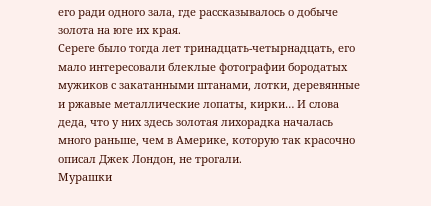его ради одного зала, где рассказывалось о добыче золота на юге их края.
Сереге было тогда лет тринадцать-четырнадцать, его мало интересовали блеклые фотографии бородатых мужиков с закатанными штанами, лотки, деревянные и ржавые металлические лопаты, кирки… И слова деда, что у них здесь золотая лихорадка началась много раньше, чем в Америке, которую так красочно описал Джек Лондон, не трогали.
Мурашки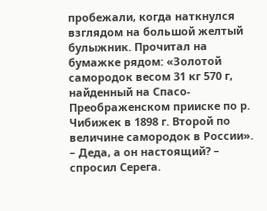пробежали, когда наткнулся взглядом на большой желтый булыжник. Прочитал на бумажке рядом: «Золотой самородок весом 31 кг 570 г, найденный на Спасо-Преображенском прииске по р. Чибижек в 1898 г. Второй по величине самородок в России».
– Деда, а он настоящий? – спросил Серега.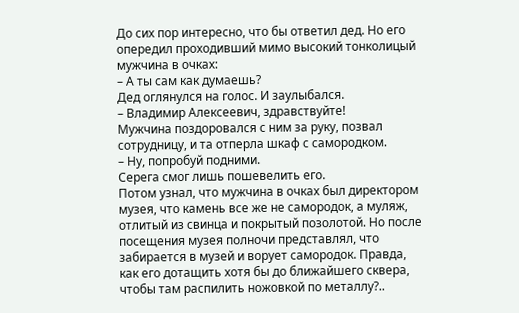До сих пор интересно, что бы ответил дед. Но его опередил проходивший мимо высокий тонколицый мужчина в очках:
– А ты сам как думаешь?
Дед оглянулся на голос. И заулыбался.
– Владимир Алексеевич, здравствуйте!
Мужчина поздоровался с ним за руку, позвал сотрудницу, и та отперла шкаф с самородком.
– Ну, попробуй подними.
Серега смог лишь пошевелить его.
Потом узнал, что мужчина в очках был директором музея, что камень все же не самородок, а муляж, отлитый из свинца и покрытый позолотой. Но после посещения музея полночи представлял, что забирается в музей и ворует самородок. Правда, как его дотащить хотя бы до ближайшего сквера, чтобы там распилить ножовкой по металлу?..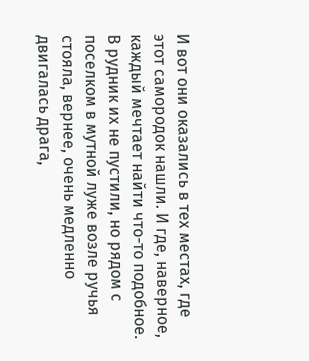И вот они оказались в тех местах, где этот самородок нашли. И где, наверное, каждый мечтает найти что-то подобное.
В рудник их не пустили, но рядом с поселком в мутной луже возле ручья стояла, вернее, очень медленно двигалась драга,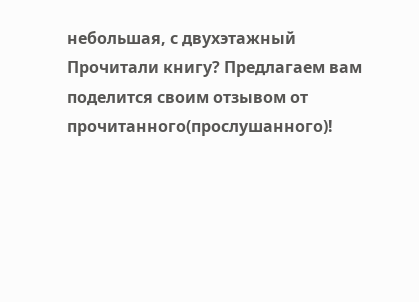небольшая, с двухэтажный
Прочитали книгу? Предлагаем вам поделится своим отзывом от прочитанного(прослушанного)!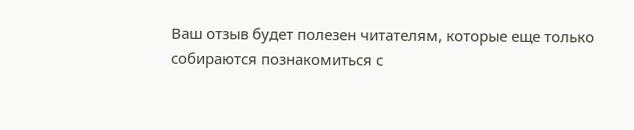Ваш отзыв будет полезен читателям, которые еще только собираются познакомиться с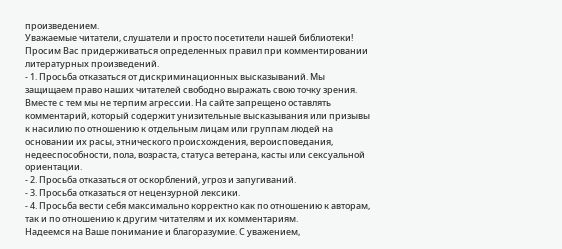произведением.
Уважаемые читатели, слушатели и просто посетители нашей библиотеки! Просим Вас придерживаться определенных правил при комментировании литературных произведений.
- 1. Просьба отказаться от дискриминационных высказываний. Мы защищаем право наших читателей свободно выражать свою точку зрения. Вместе с тем мы не терпим агрессии. На сайте запрещено оставлять комментарий, который содержит унизительные высказывания или призывы к насилию по отношению к отдельным лицам или группам людей на основании их расы, этнического происхождения, вероисповедания, недееспособности, пола, возраста, статуса ветерана, касты или сексуальной ориентации.
- 2. Просьба отказаться от оскорблений, угроз и запугиваний.
- 3. Просьба отказаться от нецензурной лексики.
- 4. Просьба вести себя максимально корректно как по отношению к авторам, так и по отношению к другим читателям и их комментариям.
Надеемся на Ваше понимание и благоразумие. С уважением,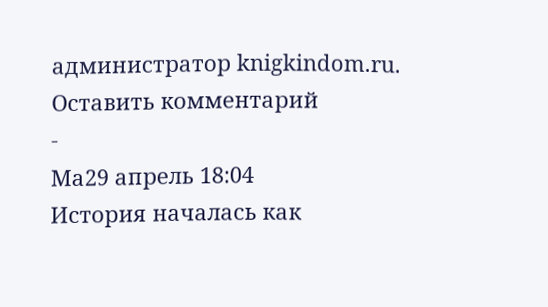администратор knigkindom.ru.
Оставить комментарий
-
Ма29 апрель 18:04
История началась как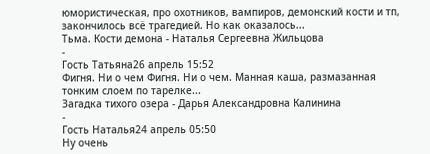юмористическая, про охотников, вампиров, демонский кости и тп, закончилось всё трагедией. Но как оказалось...
Тьма. Кости демона - Наталья Сергеевна Жильцова
-
Гость Татьяна26 апрель 15:52
Фигня. Ни о чем Фигня. Ни о чем. Манная каша, размазанная тонким слоем по тарелке...
Загадка тихого озера - Дарья Александровна Калинина
-
Гость Наталья24 апрель 05:50
Ну очень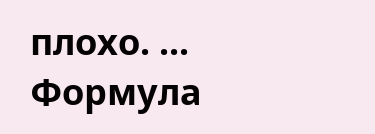плохо. ...
Формула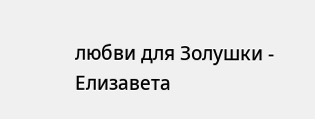любви для Золушки - Елизавета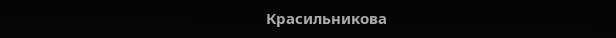Красильникова